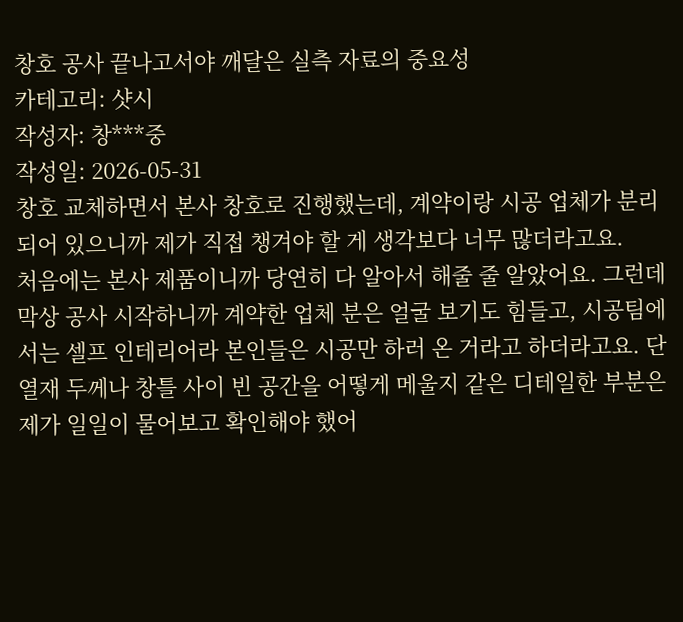창호 공사 끝나고서야 깨달은 실측 자료의 중요성
카테고리: 샷시
작성자: 창***중
작성일: 2026-05-31
창호 교체하면서 본사 창호로 진행했는데, 계약이랑 시공 업체가 분리되어 있으니까 제가 직접 챙겨야 할 게 생각보다 너무 많더라고요.
처음에는 본사 제품이니까 당연히 다 알아서 해줄 줄 알았어요. 그런데 막상 공사 시작하니까 계약한 업체 분은 얼굴 보기도 힘들고, 시공팀에서는 셀프 인테리어라 본인들은 시공만 하러 온 거라고 하더라고요. 단열재 두께나 창틀 사이 빈 공간을 어떻게 메울지 같은 디테일한 부분은 제가 일일이 물어보고 확인해야 했어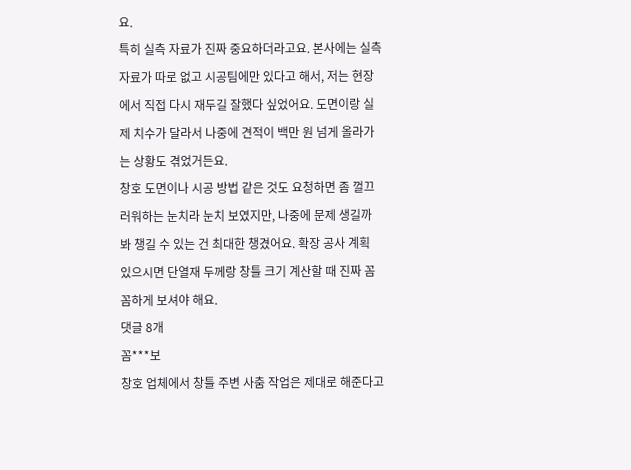요.
특히 실측 자료가 진짜 중요하더라고요. 본사에는 실측 자료가 따로 없고 시공팀에만 있다고 해서, 저는 현장에서 직접 다시 재두길 잘했다 싶었어요. 도면이랑 실제 치수가 달라서 나중에 견적이 백만 원 넘게 올라가는 상황도 겪었거든요.
창호 도면이나 시공 방법 같은 것도 요청하면 좀 껄끄러워하는 눈치라 눈치 보였지만, 나중에 문제 생길까 봐 챙길 수 있는 건 최대한 챙겼어요. 확장 공사 계획 있으시면 단열재 두께랑 창틀 크기 계산할 때 진짜 꼼꼼하게 보셔야 해요.
댓글 8개
꼼***보
창호 업체에서 창틀 주변 사춤 작업은 제대로 해준다고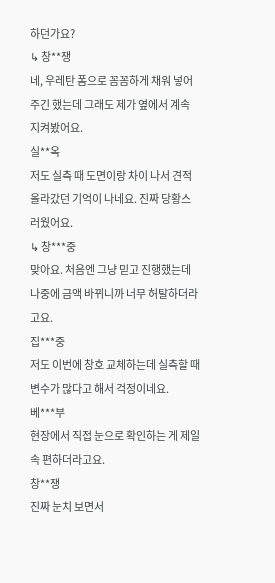하던가요?
↳ 창**쟁
네, 우레탄 폼으로 꼼꼼하게 채워 넣어 주긴 했는데 그래도 제가 옆에서 계속 지켜봤어요.
실**옥
저도 실측 때 도면이랑 차이 나서 견적 올라갔던 기억이 나네요. 진짜 당황스러웠어요.
↳ 창***중
맞아요. 처음엔 그냥 믿고 진행했는데 나중에 금액 바뀌니까 너무 허탈하더라고요.
집***중
저도 이번에 창호 교체하는데 실측할 때 변수가 많다고 해서 걱정이네요.
베***부
현장에서 직접 눈으로 확인하는 게 제일 속 편하더라고요.
창**쟁
진짜 눈치 보면서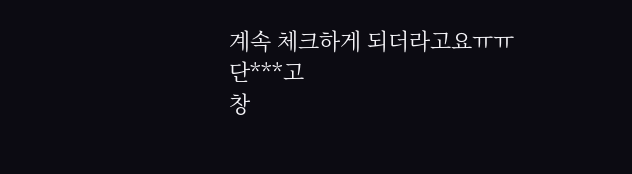계속 체크하게 되더라고요ㅠㅠ
단***고
창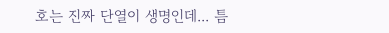호는 진짜 단열이 생명인데... 틈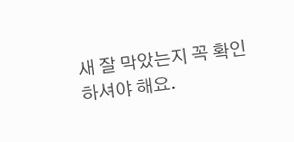새 잘 막았는지 꼭 확인하셔야 해요.